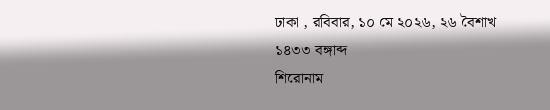ঢাকা , রবিবার, ১০ মে ২০২৬, ২৬ বৈশাখ ১৪৩৩ বঙ্গাব্দ
শিরোনাম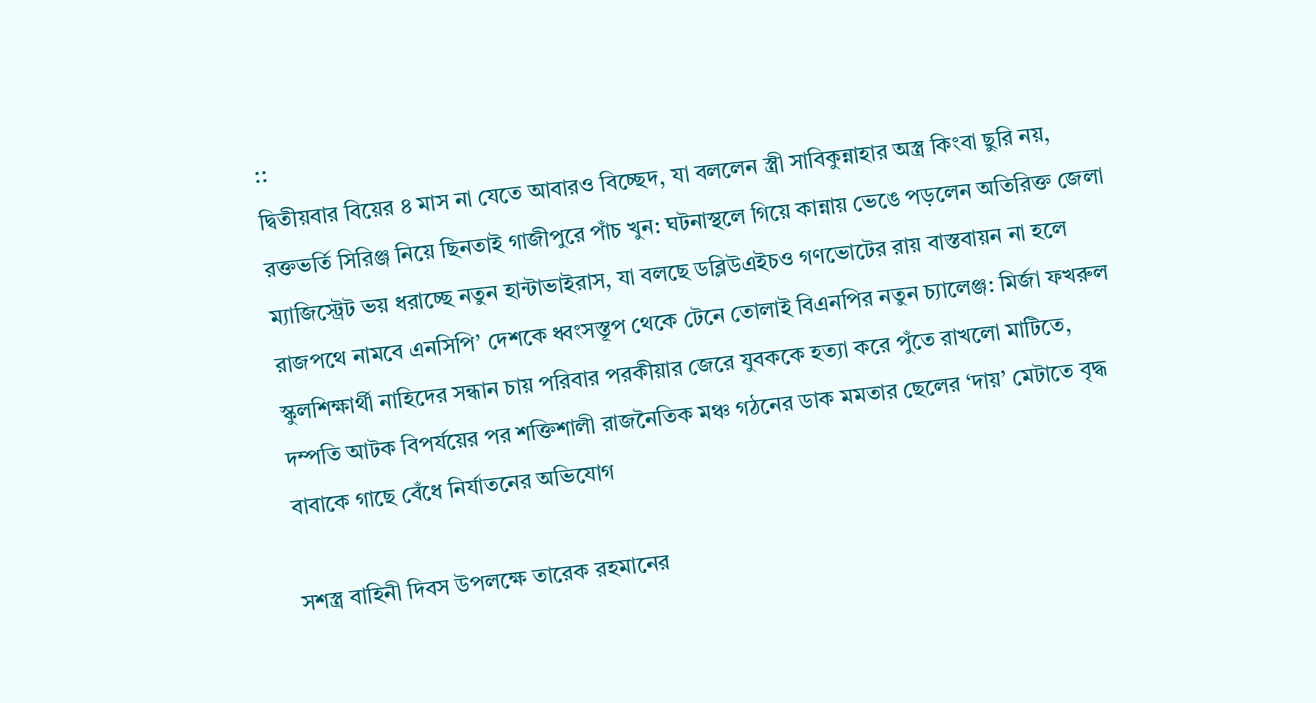::
দ্বিতীয়বার বিয়ের ৪ মাস না যেতে আবারও বিচ্ছেদ, যা বললেন স্ত্রী সাবিকুন্নাহার অস্ত্র কিংবা ছুরি নয়, রক্তভর্তি সিরিঞ্জ নিয়ে ছিনতাই গাজীপুরে পাঁচ খুন: ঘটনাস্থলে গিয়ে কান্নায় ভেঙে পড়লেন অতিরিক্ত জেলা ম্যাজিস্ট্রেট ভয় ধরাচ্ছে নতুন হান্টাভাইরাস, যা বলছে ডব্লিউএইচও গণভোটের রায় বাস্তবায়ন না হলে রাজপথে নামবে এনসিপি’ দেশকে ধ্বংসস্তূপ থেকে টেনে তোলাই বিএনপির নতুন চ্যালেঞ্জ: মির্জা ফখরুল স্কুলশিক্ষার্থী নাহিদের সন্ধান চায় পরিবার পরকীয়ার জেরে যুবককে হত্যা করে পুঁতে রাখলো মাটিতে, দম্পতি আটক বিপর্যয়ের পর শক্তিশালী রাজনৈতিক মঞ্চ গঠনের ডাক মমতার ছেলের ‘দায়’ মেটাতে বৃদ্ধ বাবাকে গাছে বেঁধে নির্যাতনের অভিযোগ

সশস্ত্র বাহিনী দিবস উপলক্ষে তারেক রহমানের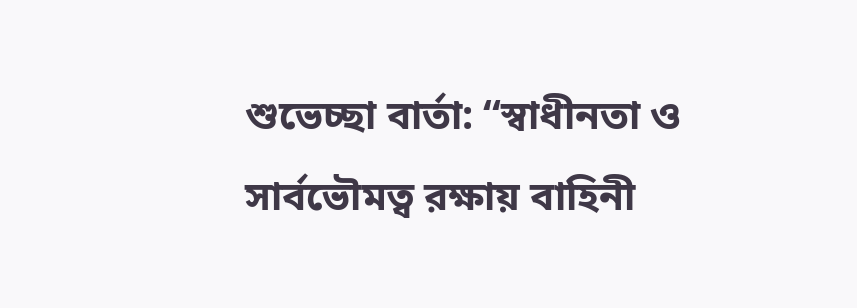শুভেচ্ছা বার্তা: “স্বাধীনতা ও সার্বভৌমত্ব রক্ষায় বাহিনী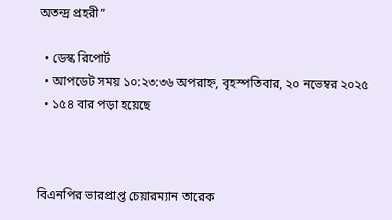অতন্দ্র প্রহরী”

  • ডেস্ক রিপোর্ট
  • আপডেট সময় ১০:২৩:৩৬ অপরাহ্ন, বৃহস্পতিবার, ২০ নভেম্বর ২০২৫
  • ১৫৪ বার পড়া হয়েছে



বিএনপির ভারপ্রাপ্ত চেয়ারম্যান তারেক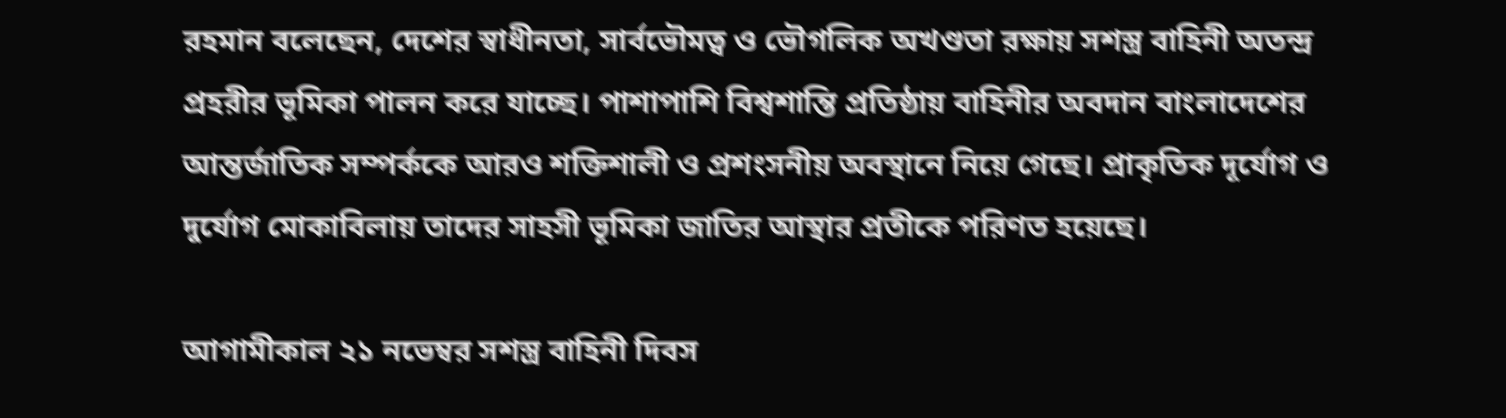রহমান বলেছেন, দেশের স্বাধীনতা, সার্বভৌমত্ব ও ভৌগলিক অখণ্ডতা রক্ষায় সশস্ত্র বাহিনী অতন্দ্র প্রহরীর ভূমিকা পালন করে যাচ্ছে। পাশাপাশি বিশ্বশান্তি প্রতিষ্ঠায় বাহিনীর অবদান বাংলাদেশের আন্তর্জাতিক সম্পর্ককে আরও শক্তিশালী ও প্রশংসনীয় অবস্থানে নিয়ে গেছে। প্রাকৃতিক দূর্যোগ ও দুর্যোগ মোকাবিলায় তাদের সাহসী ভূমিকা জাতির আস্থার প্রতীকে পরিণত হয়েছে।

আগামীকাল ২১ নভেম্বর সশস্ত্র বাহিনী দিবস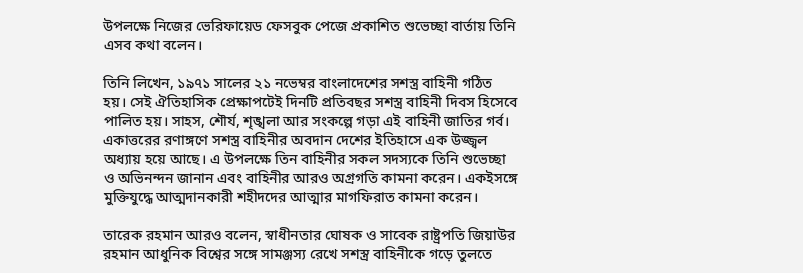উপলক্ষে নিজের ভেরিফায়েড ফেসবুক পেজে প্রকাশিত শুভেচ্ছা বার্তায় তিনি এসব কথা বলেন।

তিনি লিখেন, ১৯৭১ সালের ২১ নভেম্বর বাংলাদেশের সশস্ত্র বাহিনী গঠিত হয়। সেই ঐতিহাসিক প্রেক্ষাপটেই দিনটি প্রতিবছর সশস্ত্র বাহিনী দিবস হিসেবে পালিত হয়। সাহস, শৌর্য, শৃঙ্খলা আর সংকল্পে গড়া এই বাহিনী জাতির গর্ব। একাত্তরের রণাঙ্গণে সশস্ত্র বাহিনীর অবদান দেশের ইতিহাসে এক উজ্জ্বল অধ্যায় হয়ে আছে। এ উপলক্ষে তিন বাহিনীর সকল সদস্যকে তিনি শুভেচ্ছা ও অভিনন্দন জানান এবং বাহিনীর আরও অগ্রগতি কামনা করেন। একইসঙ্গে মুক্তিযুদ্ধে আত্মদানকারী শহীদদের আত্মার মাগফিরাত কামনা করেন।

তারেক রহমান আরও বলেন, স্বাধীনতার ঘোষক ও সাবেক রাষ্ট্রপতি জিয়াউর রহমান আধুনিক বিশ্বের সঙ্গে সামঞ্জস্য রেখে সশস্ত্র বাহিনীকে গড়ে তুলতে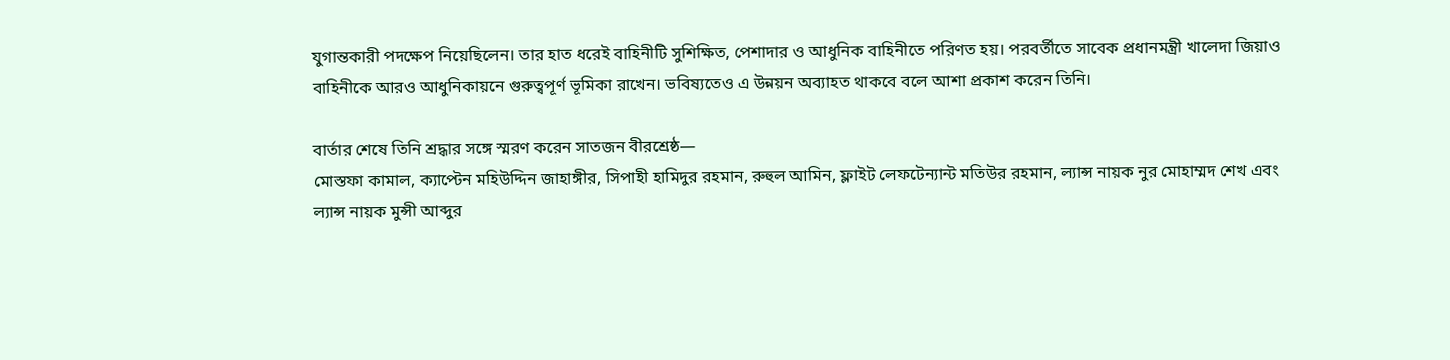যুগান্তকারী পদক্ষেপ নিয়েছিলেন। তার হাত ধরেই বাহিনীটি সুশিক্ষিত, পেশাদার ও আধুনিক বাহিনীতে পরিণত হয়। পরবর্তীতে সাবেক প্রধানমন্ত্রী খালেদা জিয়াও বাহিনীকে আরও আধুনিকায়নে গুরুত্বপূর্ণ ভূমিকা রাখেন। ভবিষ্যতেও এ উন্নয়ন অব্যাহত থাকবে বলে আশা প্রকাশ করেন তিনি।

বার্তার শেষে তিনি শ্রদ্ধার সঙ্গে স্মরণ করেন সাতজন বীরশ্রেষ্ঠ—
মোস্তফা কামাল, ক্যাপ্টেন মহিউদ্দিন জাহাঙ্গীর, সিপাহী হামিদুর রহমান, রুহুল আমিন, ফ্লাইট লেফটেন্যান্ট মতিউর রহমান, ল্যান্স নায়ক নুর মোহাম্মদ শেখ এবং ল্যান্স নায়ক মুন্সী আব্দুর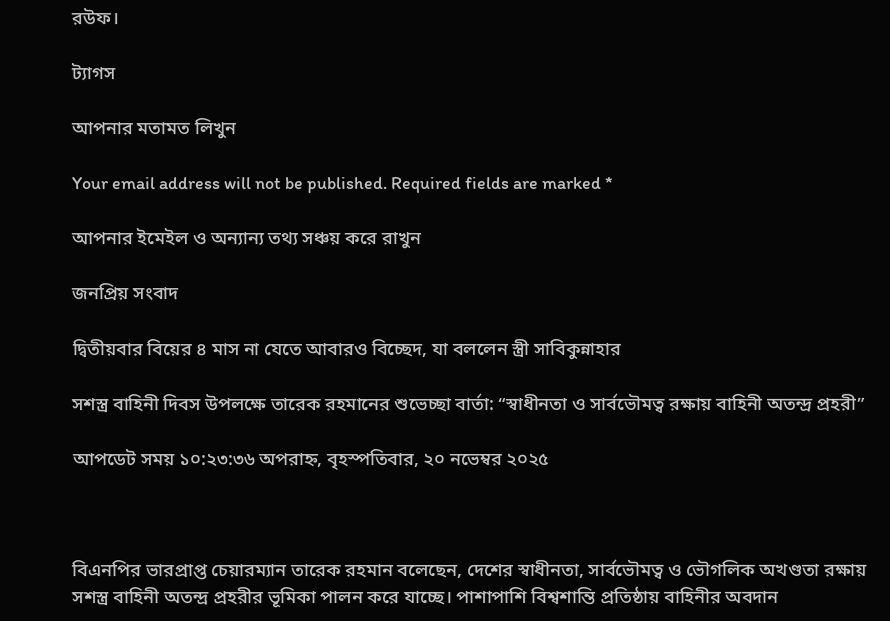রউফ।

ট্যাগস

আপনার মতামত লিখুন

Your email address will not be published. Required fields are marked *

আপনার ইমেইল ও অন্যান্য তথ্য সঞ্চয় করে রাখুন

জনপ্রিয় সংবাদ

দ্বিতীয়বার বিয়ের ৪ মাস না যেতে আবারও বিচ্ছেদ, যা বললেন স্ত্রী সাবিকুন্নাহার

সশস্ত্র বাহিনী দিবস উপলক্ষে তারেক রহমানের শুভেচ্ছা বার্তা: “স্বাধীনতা ও সার্বভৌমত্ব রক্ষায় বাহিনী অতন্দ্র প্রহরী”

আপডেট সময় ১০:২৩:৩৬ অপরাহ্ন, বৃহস্পতিবার, ২০ নভেম্বর ২০২৫



বিএনপির ভারপ্রাপ্ত চেয়ারম্যান তারেক রহমান বলেছেন, দেশের স্বাধীনতা, সার্বভৌমত্ব ও ভৌগলিক অখণ্ডতা রক্ষায় সশস্ত্র বাহিনী অতন্দ্র প্রহরীর ভূমিকা পালন করে যাচ্ছে। পাশাপাশি বিশ্বশান্তি প্রতিষ্ঠায় বাহিনীর অবদান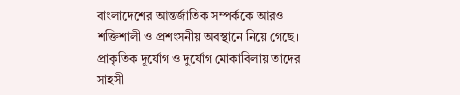বাংলাদেশের আন্তর্জাতিক সম্পর্ককে আরও শক্তিশালী ও প্রশংসনীয় অবস্থানে নিয়ে গেছে। প্রাকৃতিক দূর্যোগ ও দুর্যোগ মোকাবিলায় তাদের সাহসী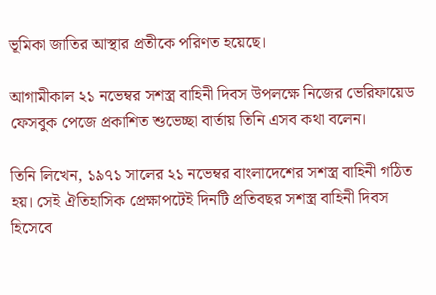ভূমিকা জাতির আস্থার প্রতীকে পরিণত হয়েছে।

আগামীকাল ২১ নভেম্বর সশস্ত্র বাহিনী দিবস উপলক্ষে নিজের ভেরিফায়েড ফেসবুক পেজে প্রকাশিত শুভেচ্ছা বার্তায় তিনি এসব কথা বলেন।

তিনি লিখেন, ১৯৭১ সালের ২১ নভেম্বর বাংলাদেশের সশস্ত্র বাহিনী গঠিত হয়। সেই ঐতিহাসিক প্রেক্ষাপটেই দিনটি প্রতিবছর সশস্ত্র বাহিনী দিবস হিসেবে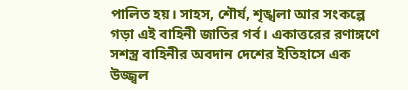পালিত হয়। সাহস, শৌর্য, শৃঙ্খলা আর সংকল্পে গড়া এই বাহিনী জাতির গর্ব। একাত্তরের রণাঙ্গণে সশস্ত্র বাহিনীর অবদান দেশের ইতিহাসে এক উজ্জ্বল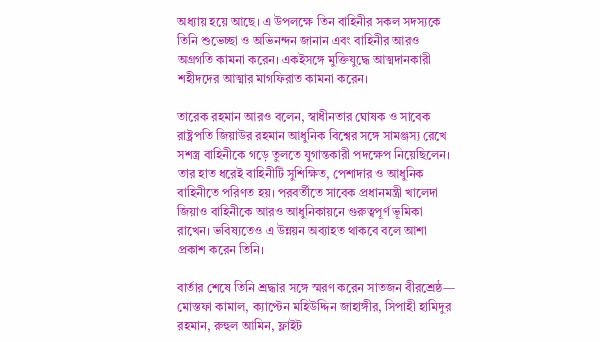অধ্যায় হয়ে আছে। এ উপলক্ষে তিন বাহিনীর সকল সদস্যকে তিনি শুভেচ্ছা ও অভিনন্দন জানান এবং বাহিনীর আরও অগ্রগতি কামনা করেন। একইসঙ্গে মুক্তিযুদ্ধে আত্মদানকারী শহীদদের আত্মার মাগফিরাত কামনা করেন।

তারেক রহমান আরও বলেন, স্বাধীনতার ঘোষক ও সাবেক রাষ্ট্রপতি জিয়াউর রহমান আধুনিক বিশ্বের সঙ্গে সামঞ্জস্য রেখে সশস্ত্র বাহিনীকে গড়ে তুলতে যুগান্তকারী পদক্ষেপ নিয়েছিলেন। তার হাত ধরেই বাহিনীটি সুশিক্ষিত, পেশাদার ও আধুনিক বাহিনীতে পরিণত হয়। পরবর্তীতে সাবেক প্রধানমন্ত্রী খালেদা জিয়াও বাহিনীকে আরও আধুনিকায়নে গুরুত্বপূর্ণ ভূমিকা রাখেন। ভবিষ্যতেও এ উন্নয়ন অব্যাহত থাকবে বলে আশা প্রকাশ করেন তিনি।

বার্তার শেষে তিনি শ্রদ্ধার সঙ্গে স্মরণ করেন সাতজন বীরশ্রেষ্ঠ—
মোস্তফা কামাল, ক্যাপ্টেন মহিউদ্দিন জাহাঙ্গীর, সিপাহী হামিদুর রহমান, রুহুল আমিন, ফ্লাইট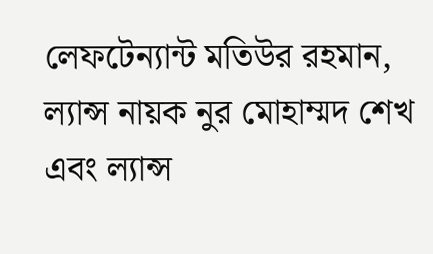লেফটেন্যান্ট মতিউর রহমান, ল্যান্স নায়ক নুর মোহাম্মদ শেখ এবং ল্যান্স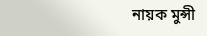নায়ক মুন্সী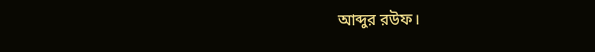আব্দুর রউফ।